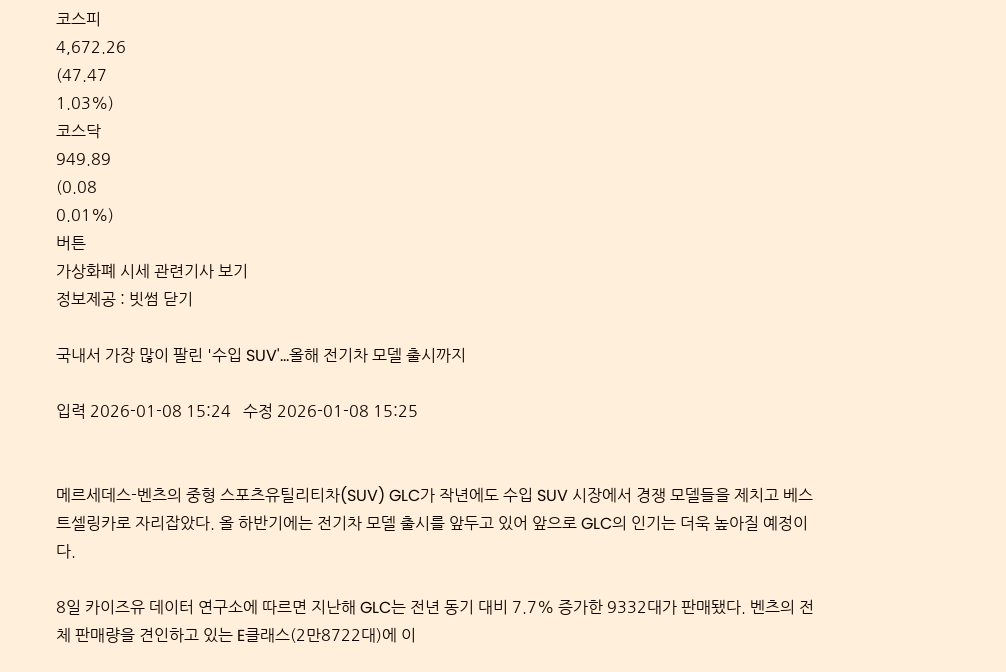코스피
4,672.26
(47.47
1.03%)
코스닥
949.89
(0.08
0.01%)
버튼
가상화폐 시세 관련기사 보기
정보제공 : 빗썸 닫기

국내서 가장 많이 팔린 '수입 SUV'…올해 전기차 모델 출시까지

입력 2026-01-08 15:24   수정 2026-01-08 15:25


메르세데스-벤츠의 중형 스포츠유틸리티차(SUV) GLC가 작년에도 수입 SUV 시장에서 경쟁 모델들을 제치고 베스트셀링카로 자리잡았다. 올 하반기에는 전기차 모델 출시를 앞두고 있어 앞으로 GLC의 인기는 더욱 높아질 예정이다.

8일 카이즈유 데이터 연구소에 따르면 지난해 GLC는 전년 동기 대비 7.7% 증가한 9332대가 판매됐다. 벤츠의 전체 판매량을 견인하고 있는 E클래스(2만8722대)에 이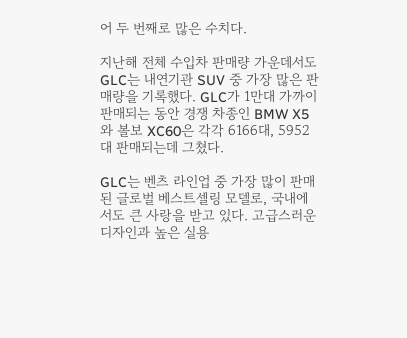어 두 번째로 많은 수치다.

지난해 전체 수입차 판매량 가운데서도 GLC는 내연기관 SUV 중 가장 많은 판매량을 기록했다. GLC가 1만대 가까이 판매되는 동안 경쟁 차종인 BMW X5와 볼보 XC60은 각각 6166대, 5952대 판매되는데 그쳤다.

GLC는 벤츠 라인업 중 가장 많이 판매된 글로벌 베스트셀링 모델로, 국내에서도 큰 사랑을 받고 있다. 고급스러운 디자인과 높은 실용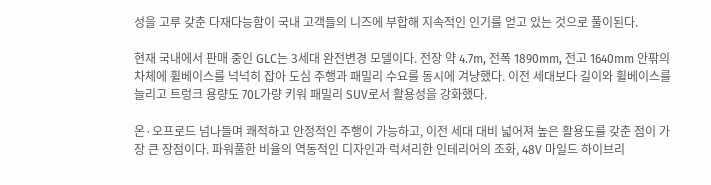성을 고루 갖춘 다재다능함이 국내 고객들의 니즈에 부합해 지속적인 인기를 얻고 있는 것으로 풀이된다.

현재 국내에서 판매 중인 GLC는 3세대 완전변경 모델이다. 전장 약 4.7m, 전폭 1890mm, 전고 1640mm 안팎의 차체에 휠베이스를 넉넉히 잡아 도심 주행과 패밀리 수요를 동시에 겨냥했다. 이전 세대보다 길이와 휠베이스를 늘리고 트렁크 용량도 70L가량 키워 패밀리 SUV로서 활용성을 강화했다.

온·오프로드 넘나들며 쾌적하고 안정적인 주행이 가능하고, 이전 세대 대비 넓어져 높은 활용도를 갖춘 점이 가장 큰 장점이다. 파워풀한 비율의 역동적인 디자인과 럭셔리한 인테리어의 조화, 48V 마일드 하이브리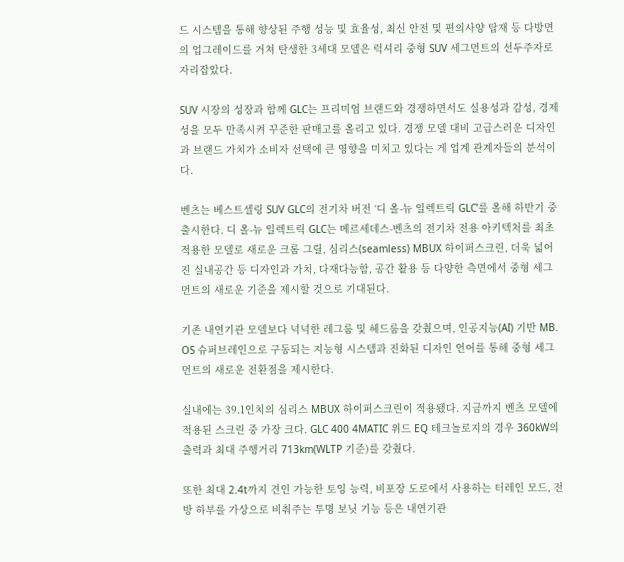드 시스템을 통해 향상된 주행 성능 및 효율성, 최신 안전 및 편의사양 탑재 등 다방면의 업그레이드를 거쳐 탄생한 3세대 모델은 럭셔리 중형 SUV 세그먼트의 선두주자로 자리잡았다.

SUV 시장의 성장과 함께 GLC는 프리미엄 브랜드와 경쟁하면서도 실용성과 감성, 경제성을 모두 만족시켜 꾸준한 판매고를 올리고 있다. 경쟁 모델 대비 고급스러운 디자인과 브랜드 가치가 소비자 선택에 큰 영향을 미치고 있다는 게 업계 관계자들의 분석이다.

벤츠는 베스트셀링 SUV GLC의 전기차 버전 ‘디 올-뉴 일렉트릭 GLC’를 올해 하반기 중 출시한다. 디 올-뉴 일렉트릭 GLC는 메르세데스-벤츠의 전기차 전용 아키텍처를 최초 적용한 모델로 새로운 크롬 그릴, 심리스(seamless) MBUX 하이퍼스크린, 더욱 넓어진 실내공간 등 디자인과 가치, 다재다능함, 공간 활용 등 다양한 측면에서 중형 세그먼트의 새로운 기준을 제시할 것으로 기대된다.

기존 내연기관 모델보다 넉넉한 레그룸 및 헤드룸을 갖췄으며, 인공지능(AI) 기반 MB. OS 슈퍼브레인으로 구동되는 지능형 시스템과 진화된 디자인 언어를 통해 중형 세그먼트의 새로운 전환점을 제시한다.

실내에는 39.1인치의 심리스 MBUX 하이퍼스크린이 적용됐다. 지금까지 벤츠 모델에 적용된 스크린 중 가장 크다. GLC 400 4MATIC 위드 EQ 테크놀로지의 경우 360kW의 출력과 최대 주행거리 713km(WLTP 기준)를 갖췄다.

또한 최대 2.4t까지 견인 가능한 토잉 능력, 비포장 도로에서 사용하는 터레인 모드, 전방 하부를 가상으로 비춰주는 투명 보닛 기능 등은 내연기관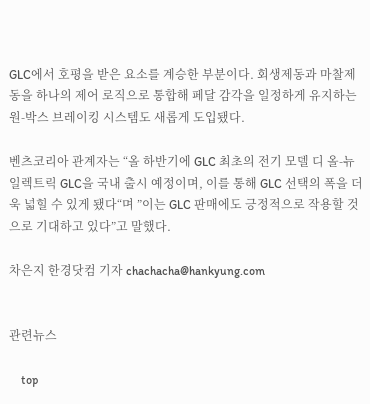GLC에서 호평을 받은 요소를 계승한 부분이다. 회생제동과 마찰제동을 하나의 제어 로직으로 통합해 페달 감각을 일정하게 유지하는 원-박스 브레이킹 시스템도 새롭게 도입됐다.

벤츠코리아 관계자는 “올 하반기에 GLC 최초의 전기 모델 디 올-뉴 일렉트릭 GLC을 국내 출시 예정이며, 이를 통해 GLC 선택의 폭을 더욱 넓힐 수 있게 됐다“며 ”이는 GLC 판매에도 긍정적으로 작용할 것으로 기대하고 있다”고 말했다.

차은지 한경닷컴 기자 chachacha@hankyung.com


관련뉴스

    top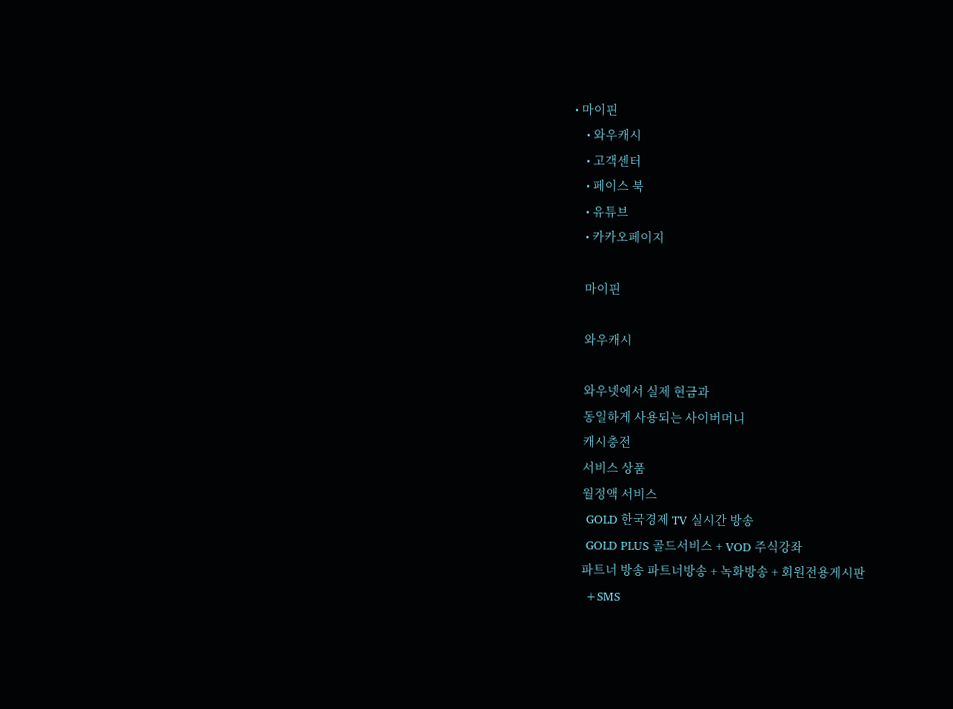• 마이핀
    • 와우캐시
    • 고객센터
    • 페이스 북
    • 유튜브
    • 카카오페이지

    마이핀

    와우캐시

    와우넷에서 실제 현금과
    동일하게 사용되는 사이버머니
    캐시충전
    서비스 상품
    월정액 서비스
    GOLD 한국경제 TV 실시간 방송
    GOLD PLUS 골드서비스 + VOD 주식강좌
    파트너 방송 파트너방송 + 녹화방송 + 회원전용게시판
    +SMS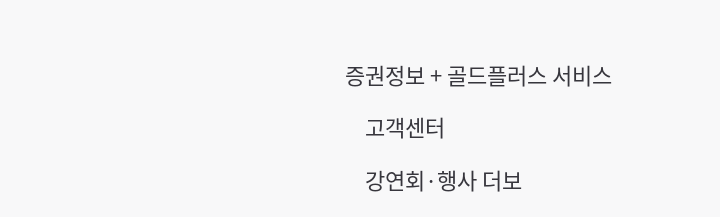증권정보 + 골드플러스 서비스

    고객센터

    강연회·행사 더보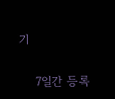기

    7일간 등록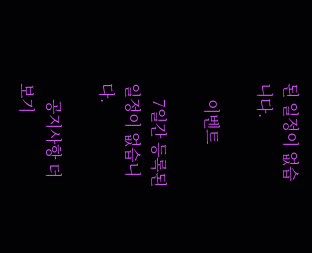된 일정이 없습니다.

    이벤트

    7일간 등록된 일정이 없습니다.

    공지사항 더보기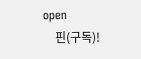open
    핀(구독)!